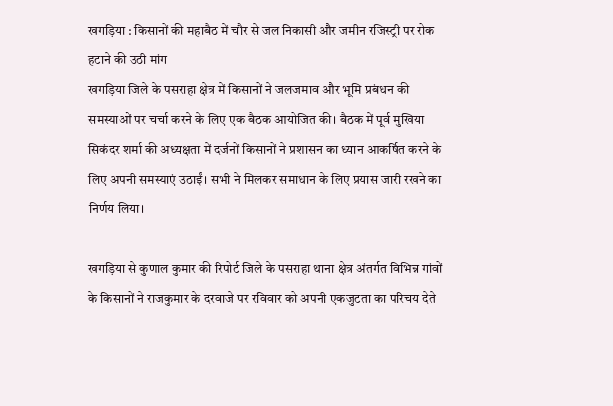खगड़िया : किसानों की महाबैठ में चौर से जल निकासी और जमीन रजिस्ट्री पर रोक हटाने की उठी मांग
खगड़िया जिले के पसराहा क्षेत्र में किसानों ने जलजमाव और भूमि प्रबंधन की समस्याओं पर चर्चा करने के लिए एक बैठक आयोजित की। बैठक में पूर्व मुखिया सिकंदर शर्मा की अध्यक्षता में दर्जनों किसानों ने प्रशासन का ध्यान आकर्षित करने के लिए अपनी समस्याएं उठाईं। सभी ने मिलकर समाधान के लिए प्रयास जारी रखने का निर्णय लिया।

खगड़िया से कुणाल कुमार की रिपोर्ट जिले के पसराहा थाना क्षेत्र अंतर्गत विभिन्न गांवों के किसानों ने राजकुमार के दरवाजे पर रविवार को अपनी एकजुटता का परिचय देते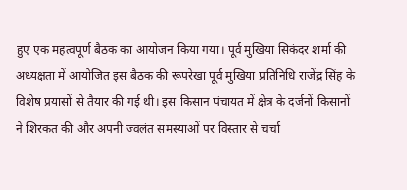हुए एक महत्वपूर्ण बैठक का आयोजन किया गया। पूर्व मुखिया सिकंदर शर्मा की अध्यक्षता में आयोजित इस बैठक की रूपरेखा पूर्व मुखिया प्रतिनिधि राजेंद्र सिंह के विशेष प्रयासों से तैयार की गई थी। इस किसान पंचायत में क्षेत्र के दर्जनों किसानों ने शिरकत की और अपनी ज्वलंत समस्याओं पर विस्तार से चर्चा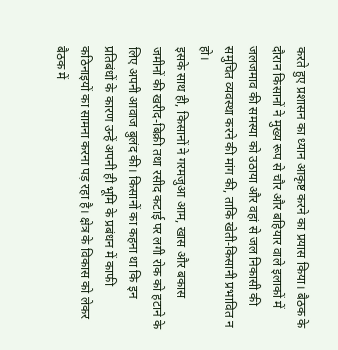करते हुए प्रशासन का ध्यान आकृष्ट करने का प्रयास किया। बैठक के दौरान किसानों ने मुख्य रूप से चौर और बहियार वाले इलाकों में जलजमाव की समस्या को उठाया और वहां से जल निकासी की समुचित व्यवस्था करने की मांग की, ताकि खेती-किसानी प्रभावित न हो।
इसके साथ ही, किसानों ने गरमजुआ आम, खास और बकास जमीनों की खरीद-बिक्री तथा रसीद कटाई पर लगी रोक को हटाने के लिए अपनी आवाज बुलंद की। किसानों का कहना था कि इन प्रतिबंधों के कारण उन्हें अपनी ही भूमि के प्रबंधन में काफी कठिनाइयों का सामना करना पड़ रहा है। क्षेत्र के विकास को लेकर बैठक में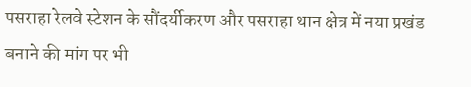पसराहा रेलवे स्टेशन के सौंदर्यीकरण और पसराहा थान क्षेत्र में नया प्रखंड बनाने की मांग पर भी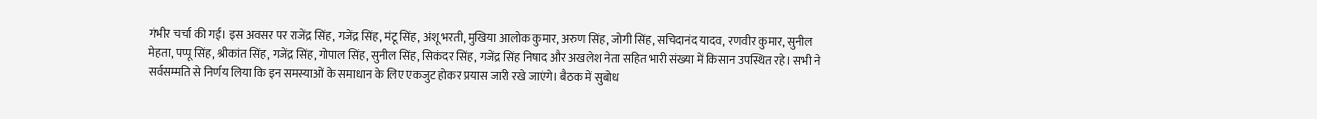गंभीर चर्चा की गई। इस अवसर पर राजेंद्र सिंह, गजेंद्र सिंह, मंटू सिंह, अंशू भरती, मुखिया आलोक कुमार, अरुण सिंह, जोगी सिंह, सचिदानंद यादव, रणवीर कुमार, सुनील मेहता, पप्पू सिंह, श्रीकांत सिंह, गजेंद्र सिंह, गोपाल सिंह, सुनील सिंह, सिकंदर सिंह, गजेंद्र सिंह निषाद और अखलेश नेता सहित भारी संख्या में किसान उपस्थित रहे। सभी ने सर्वसम्मति से निर्णय लिया कि इन समस्याओं के समाधान के लिए एकजुट होकर प्रयास जारी रखे जाएंगे। बैठक में सुबोध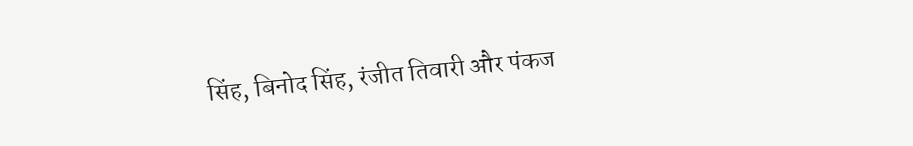सिंह, बिनोद सिंह, रंजीत तिवारी और पंकज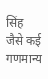सिंह जैसे कई गणमान्य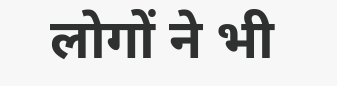लोगों ने भी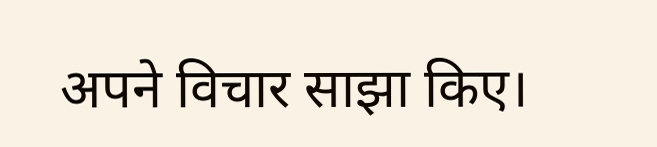अपने विचार साझा किए।